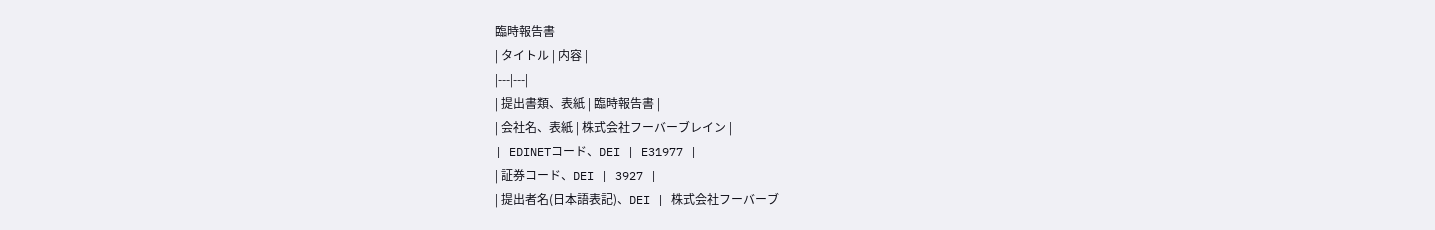臨時報告書
| タイトル | 内容 |
|---|---|
| 提出書類、表紙 | 臨時報告書 |
| 会社名、表紙 | 株式会社フーバーブレイン |
| EDINETコード、DEI | E31977 |
| 証券コード、DEI | 3927 |
| 提出者名(日本語表記)、DEI | 株式会社フーバーブ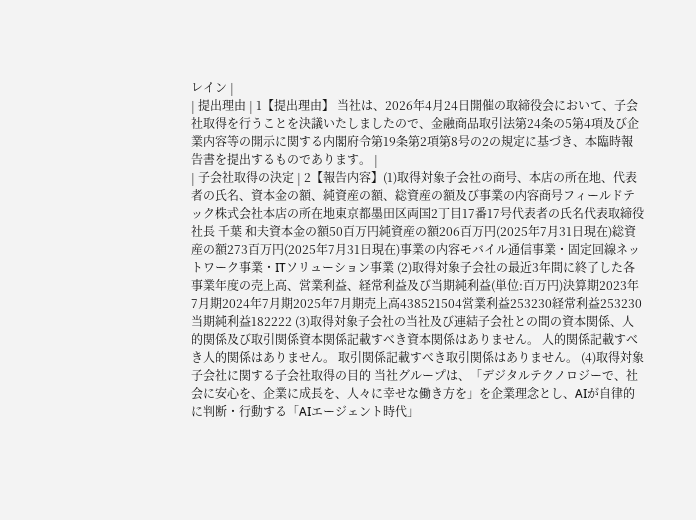レイン |
| 提出理由 | 1【提出理由】 当社は、2026年4月24日開催の取締役会において、子会社取得を行うことを決議いたしましたので、金融商品取引法第24条の5第4項及び企業内容等の開示に関する内閣府令第19条第2項第8号の2の規定に基づき、本臨時報告書を提出するものであります。 |
| 子会社取得の決定 | 2【報告内容】(1)取得対象子会社の商号、本店の所在地、代表者の氏名、資本金の額、純資産の額、総資産の額及び事業の内容商号フィールドテック株式会社本店の所在地東京都墨田区両国2丁目17番17号代表者の氏名代表取締役社長 千葉 和夫資本金の額50百万円純資産の額206百万円(2025年7月31日現在)総資産の額273百万円(2025年7月31日現在)事業の内容モバイル通信事業・固定回線ネットワーク事業・ITソリューション事業 (2)取得対象子会社の最近3年間に終了した各事業年度の売上高、営業利益、経常利益及び当期純利益(単位:百万円)決算期2023年7月期2024年7月期2025年7月期売上高438521504営業利益253230経常利益253230当期純利益182222 (3)取得対象子会社の当社及び連結子会社との間の資本関係、人的関係及び取引関係資本関係記載すべき資本関係はありません。 人的関係記載すべき人的関係はありません。 取引関係記載すべき取引関係はありません。 (4)取得対象子会社に関する子会社取得の目的 当社グループは、「デジタルテクノロジーで、社会に安心を、企業に成長を、人々に幸せな働き方を」を企業理念とし、AIが自律的に判断・行動する「AIエージェント時代」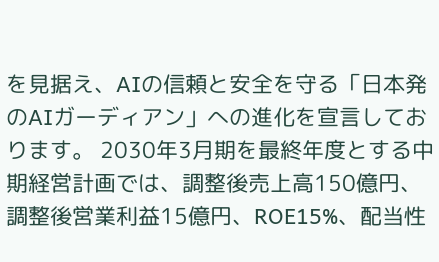を見据え、AIの信頼と安全を守る「日本発のAIガーディアン」への進化を宣言しております。 2030年3月期を最終年度とする中期経営計画では、調整後売上高150億円、調整後営業利益15億円、ROE15%、配当性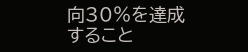向30%を達成すること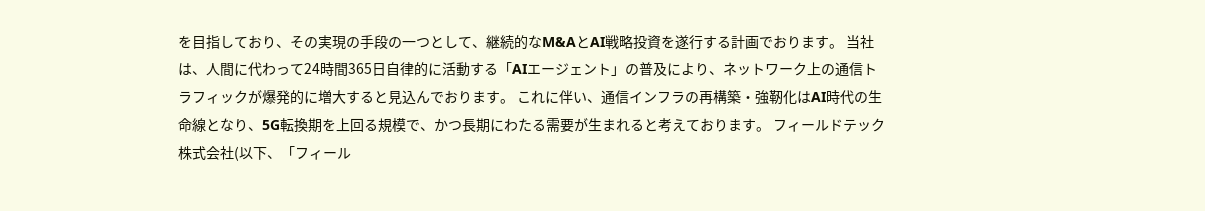を目指しており、その実現の手段の一つとして、継続的なM&AとAI戦略投資を遂行する計画でおります。 当社は、人間に代わって24時間365日自律的に活動する「AIエージェント」の普及により、ネットワーク上の通信トラフィックが爆発的に増大すると見込んでおります。 これに伴い、通信インフラの再構築・強靭化はAI時代の生命線となり、5G転換期を上回る規模で、かつ長期にわたる需要が生まれると考えております。 フィールドテック株式会社(以下、「フィール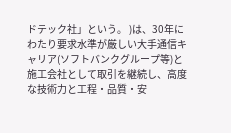ドテック社」という。 )は、30年にわたり要求水準が厳しい大手通信キャリア(ソフトバンクグループ等)と施工会社として取引を継続し、高度な技術力と工程・品質・安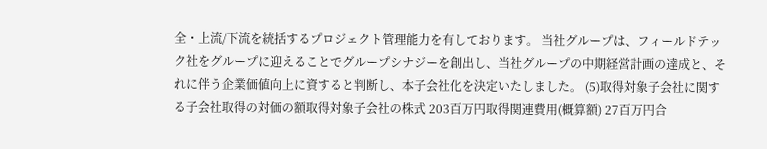全・上流/下流を統括するプロジェクト管理能力を有しております。 当社グループは、フィールドテック社をグループに迎えることでグループシナジーを創出し、当社グループの中期経営計画の達成と、それに伴う企業価値向上に資すると判断し、本子会社化を決定いたしました。 (5)取得対象子会社に関する子会社取得の対価の額取得対象子会社の株式 203百万円取得関連費用(概算額) 27百万円合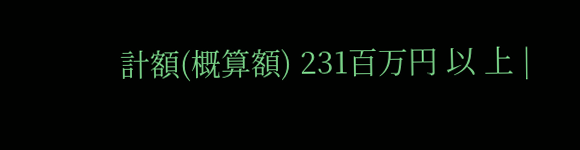計額(概算額) 231百万円 以 上 |